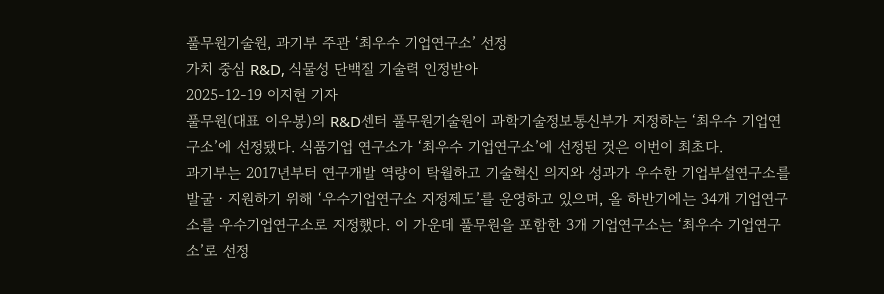풀무원기술원, 과기부 주관 ‘최우수 기업연구소’ 선정
가치 중심 R&D, 식물성 단백질 기술력 인정받아
2025-12-19 이지현 기자
풀무원(대표 이우봉)의 R&D센터 풀무원기술원이 과학기술정보통신부가 지정하는 ‘최우수 기업연구소’에 선정됐다. 식품기업 연구소가 ‘최우수 기업연구소’에 선정된 것은 이번이 최초다.
과기부는 2017년부터 연구개발 역량이 탁월하고 기술혁신 의지와 성과가 우수한 기업부설연구소를 발굴ㆍ지원하기 위해 ‘우수기업연구소 지정제도’를 운영하고 있으며, 올 하반기에는 34개 기업연구소를 우수기업연구소로 지정했다. 이 가운데 풀무원을 포함한 3개 기업연구소는 ‘최우수 기업연구소’로 선정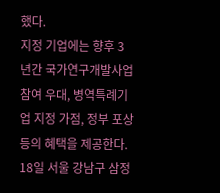했다.
지정 기업에는 향후 3년간 국가연구개발사업 참여 우대, 병역특례기업 지정 가점, 정부 포상 등의 혜택을 제공한다.
18일 서울 강남구 삼정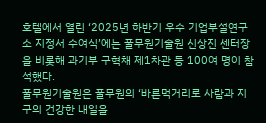호텔에서 열린 ‘2025년 하반기 우수 기업부설연구소 지정서 수여식’에는 풀무원기술원 신상진 센터장을 비롯해 과기부 구혁채 제1차관 등 100여 명이 참석했다.
풀무원기술원은 풀무원의 ‘바른먹거리로 사람과 지구의 건강한 내일을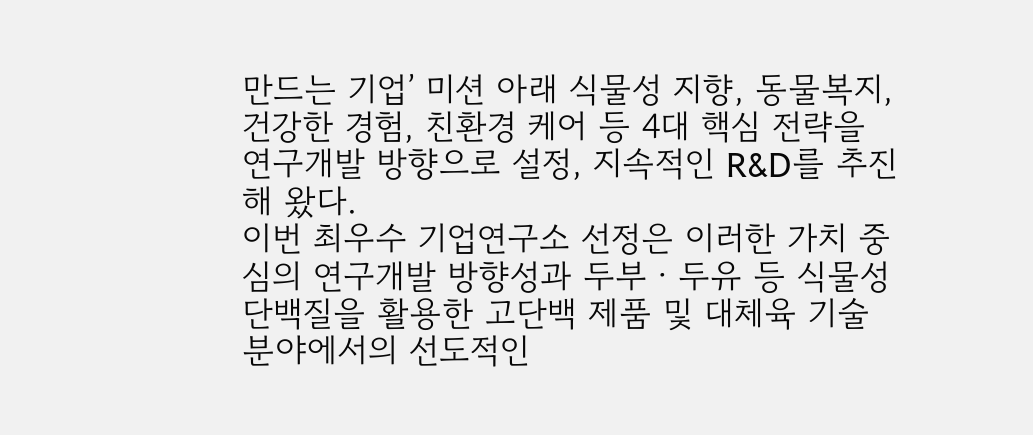만드는 기업’ 미션 아래 식물성 지향, 동물복지, 건강한 경험, 친환경 케어 등 4대 핵심 전략을 연구개발 방향으로 설정, 지속적인 R&D를 추진해 왔다.
이번 최우수 기업연구소 선정은 이러한 가치 중심의 연구개발 방향성과 두부ㆍ두유 등 식물성 단백질을 활용한 고단백 제품 및 대체육 기술 분야에서의 선도적인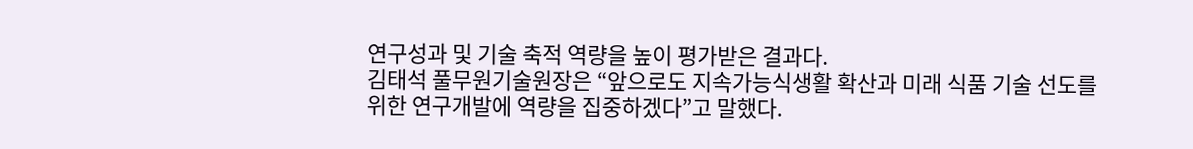연구성과 및 기술 축적 역량을 높이 평가받은 결과다.
김태석 풀무원기술원장은 “앞으로도 지속가능식생활 확산과 미래 식품 기술 선도를 위한 연구개발에 역량을 집중하겠다”고 말했다.